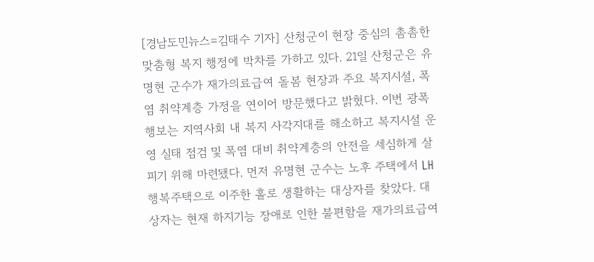[경남도민뉴스=김태수 기자] 산청군이 현장 중심의 촘촘한 맞춤형 복지 행정에 박차를 가하고 있다. 21일 산청군은 유명현 군수가 재가의료급여 돌봄 현장과 주요 복지시설, 폭염 취약계층 가정을 연이어 방문했다고 밝혔다. 이번 광폭 행보는 지역사회 내 복지 사각지대를 해소하고 복지시설 운영 실태 점검 및 폭염 대비 취약계층의 안전을 세심하게 살피기 위해 마련됐다. 먼저 유명현 군수는 노후 주택에서 LH행복주택으로 이주한 홀로 생활하는 대상자를 찾았다. 대상자는 현재 하지기능 장애로 인한 불편함을 재가의료급여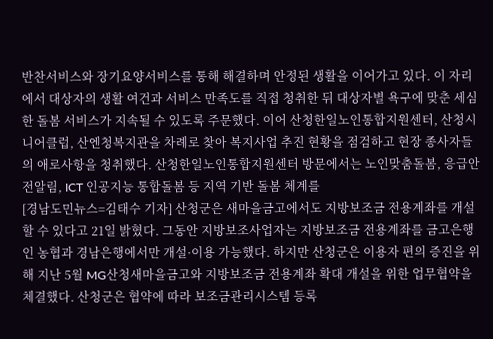반찬서비스와 장기요양서비스를 통해 해결하며 안정된 생활을 이어가고 있다. 이 자리에서 대상자의 생활 여건과 서비스 만족도를 직접 청취한 뒤 대상자별 욕구에 맞춘 세심한 돌봄 서비스가 지속될 수 있도록 주문했다. 이어 산청한일노인통합지원센터, 산청시니어클럽, 산엔청복지관을 차례로 찾아 복지사업 추진 현황을 점검하고 현장 종사자들의 애로사항을 청취했다. 산청한일노인통합지원센터 방문에서는 노인맞춤돌봄, 응급안전알림, ICT 인공지능 통합돌봄 등 지역 기반 돌봄 체계를
[경남도민뉴스=김태수 기자] 산청군은 새마을금고에서도 지방보조금 전용계좌를 개설할 수 있다고 21일 밝혔다. 그동안 지방보조사업자는 지방보조금 전용계좌를 금고은행인 농협과 경남은행에서만 개설·이용 가능했다. 하지만 산청군은 이용자 편의 증진을 위해 지난 5월 MG산청새마을금고와 지방보조금 전용계좌 확대 개설을 위한 업무협약을 체결했다. 산청군은 협약에 따라 보조금관리시스템 등록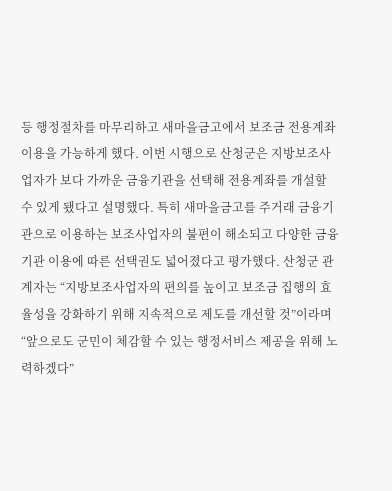등 행정절차를 마무리하고 새마을금고에서 보조금 전용계좌 이용을 가능하게 했다. 이번 시행으로 산청군은 지방보조사업자가 보다 가까운 금융기관을 선택해 전용계좌를 개설할 수 있게 됐다고 설명했다. 특히 새마을금고를 주거래 금융기관으로 이용하는 보조사업자의 불편이 해소되고 다양한 금융기관 이용에 따른 선택권도 넓어졌다고 평가했다. 산청군 관계자는 “지방보조사업자의 편의를 높이고 보조금 집행의 효율성을 강화하기 위해 지속적으로 제도를 개선할 것”이라며 “앞으로도 군민이 체감할 수 있는 행정서비스 제공을 위해 노력하겠다”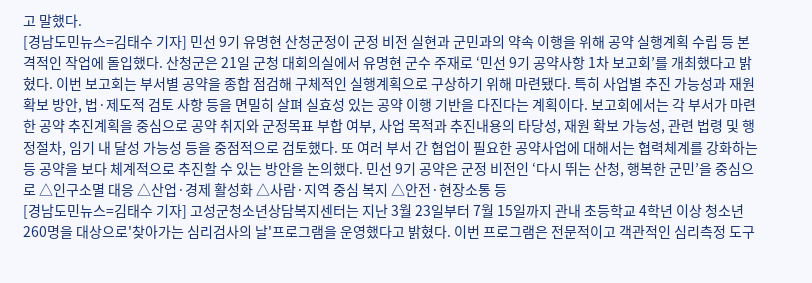고 말했다.
[경남도민뉴스=김태수 기자] 민선 9기 유명현 산청군정이 군정 비전 실현과 군민과의 약속 이행을 위해 공약 실행계획 수립 등 본격적인 작업에 돌입했다. 산청군은 21일 군청 대회의실에서 유명현 군수 주재로 ‘민선 9기 공약사항 1차 보고회’를 개최했다고 밝혔다. 이번 보고회는 부서별 공약을 종합 점검해 구체적인 실행계획으로 구상하기 위해 마련됐다. 특히 사업별 추진 가능성과 재원 확보 방안, 법·제도적 검토 사항 등을 면밀히 살펴 실효성 있는 공약 이행 기반을 다진다는 계획이다. 보고회에서는 각 부서가 마련한 공약 추진계획을 중심으로 공약 취지와 군정목표 부합 여부, 사업 목적과 추진내용의 타당성, 재원 확보 가능성, 관련 법령 및 행정절차, 임기 내 달성 가능성 등을 중점적으로 검토했다. 또 여러 부서 간 협업이 필요한 공약사업에 대해서는 협력체계를 강화하는 등 공약을 보다 체계적으로 추진할 수 있는 방안을 논의했다. 민선 9기 공약은 군정 비전인 ‘다시 뛰는 산청, 행복한 군민’을 중심으로 △인구소멸 대응 △산업·경제 활성화 △사람·지역 중심 복지 △안전·현장소통 등
[경남도민뉴스=김태수 기자] 고성군청소년상담복지센터는 지난 3월 23일부터 7월 15일까지 관내 초등학교 4학년 이상 청소년 260명을 대상으로'찾아가는 심리검사의 날'프로그램을 운영했다고 밝혔다. 이번 프로그램은 전문적이고 객관적인 심리측정 도구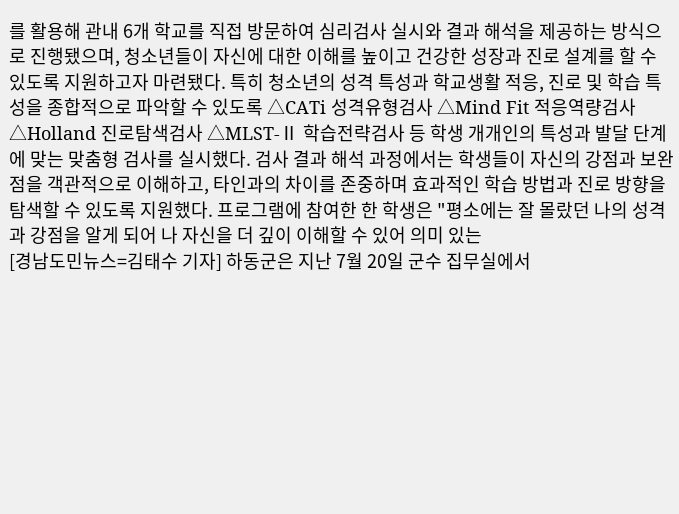를 활용해 관내 6개 학교를 직접 방문하여 심리검사 실시와 결과 해석을 제공하는 방식으로 진행됐으며, 청소년들이 자신에 대한 이해를 높이고 건강한 성장과 진로 설계를 할 수 있도록 지원하고자 마련됐다. 특히 청소년의 성격 특성과 학교생활 적응, 진로 및 학습 특성을 종합적으로 파악할 수 있도록 △CATi 성격유형검사 △Mind Fit 적응역량검사 △Holland 진로탐색검사 △MLST-Ⅱ 학습전략검사 등 학생 개개인의 특성과 발달 단계에 맞는 맞춤형 검사를 실시했다. 검사 결과 해석 과정에서는 학생들이 자신의 강점과 보완점을 객관적으로 이해하고, 타인과의 차이를 존중하며 효과적인 학습 방법과 진로 방향을 탐색할 수 있도록 지원했다. 프로그램에 참여한 한 학생은 "평소에는 잘 몰랐던 나의 성격과 강점을 알게 되어 나 자신을 더 깊이 이해할 수 있어 의미 있는
[경남도민뉴스=김태수 기자] 하동군은 지난 7월 20일 군수 집무실에서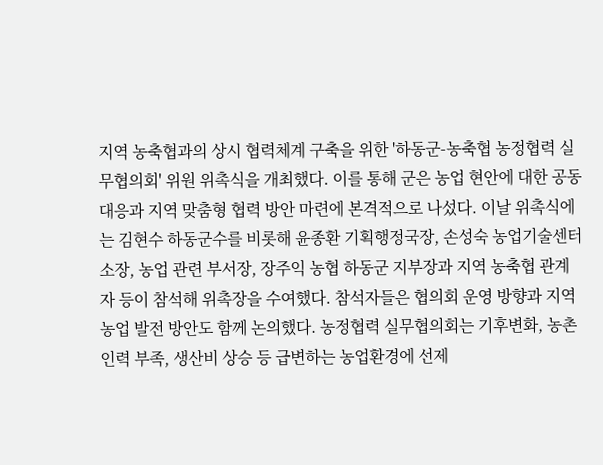지역 농축협과의 상시 협력체계 구축을 위한 '하동군-농축협 농정협력 실무협의회' 위원 위촉식을 개최했다. 이를 통해 군은 농업 현안에 대한 공동 대응과 지역 맞춤형 협력 방안 마련에 본격적으로 나섰다. 이날 위촉식에는 김현수 하동군수를 비롯해 윤종환 기획행정국장, 손성숙 농업기술센터소장, 농업 관련 부서장, 장주익 농협 하동군 지부장과 지역 농축협 관계자 등이 참석해 위촉장을 수여했다. 참석자들은 협의회 운영 방향과 지역 농업 발전 방안도 함께 논의했다. 농정협력 실무협의회는 기후변화, 농촌 인력 부족, 생산비 상승 등 급변하는 농업환경에 선제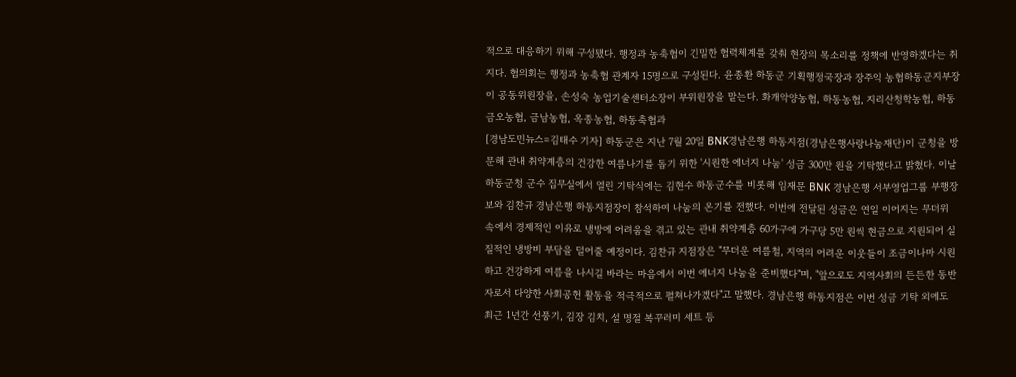적으로 대응하기 위해 구성됐다. 행정과 농축협이 긴밀한 협력체계를 갖춰 현장의 목소리를 정책에 반영하겠다는 취지다. 협의회는 행정과 농축협 관계자 15명으로 구성된다. 윤종환 하동군 기획행정국장과 장주익 농협하동군지부장이 공동위원장을, 손성숙 농업기술센터소장이 부위원장을 맡는다. 화개악양농협, 하동농협, 지리산청학농협, 하동금오농협, 금남농협, 옥종농협, 하동축협과
[경남도민뉴스=김태수 기자] 하동군은 지난 7월 20일 BNK경남은행 하동지점(경남은행사랑나눔재단)이 군청을 방문해 관내 취약계층의 건강한 여름나기를 돕기 위한 '시원한 에너지 나눔' 성금 300만 원을 기탁했다고 밝혔다. 이날 하동군청 군수 집무실에서 열린 기탁식에는 김현수 하동군수를 비롯해 임재문 BNK 경남은행 서부영업그룹 부행장보와 김찬규 경남은행 하동지점장이 참석하여 나눔의 온기를 전했다. 이번에 전달된 성금은 연일 이어지는 무더위 속에서 경제적인 이유로 냉방에 어려움을 겪고 있는 관내 취약계층 60가구에 가구당 5만 원씩 현금으로 지원되어 실질적인 냉방비 부담을 덜어줄 예정이다. 김찬규 지점장은 "무더운 여름철, 지역의 어려운 이웃들이 조금이나마 시원하고 건강하게 여름을 나시길 바라는 마음에서 이번 에너지 나눔을 준비했다"며, "앞으로도 지역사회의 든든한 동반자로서 다양한 사회공헌 활동을 적극적으로 펼쳐나가겠다"고 말했다. 경남은행 하동지점은 이번 성금 기탁 외에도 최근 1년간 선풍기, 김장 김치, 설 명절 복꾸러미 세트 등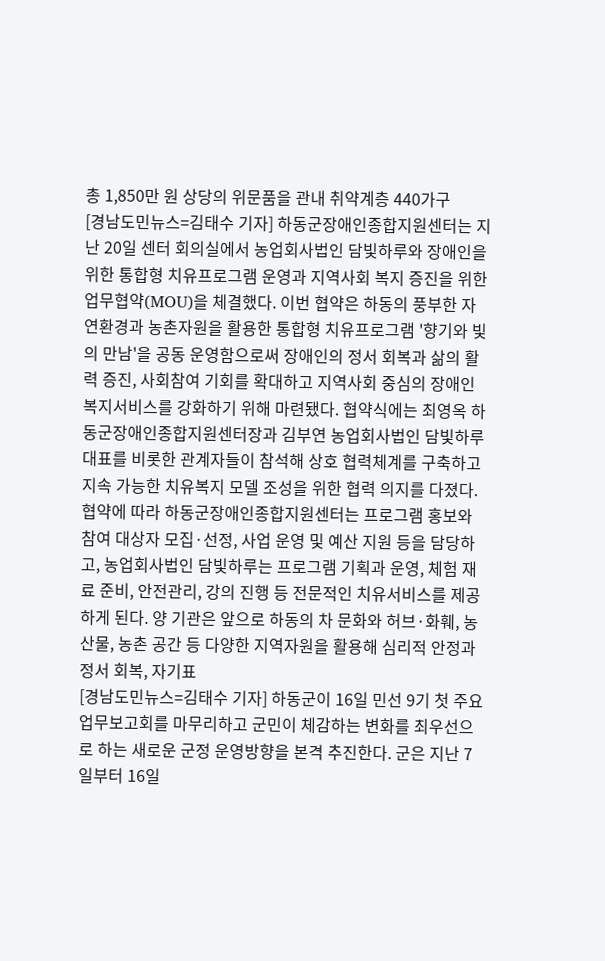총 1,850만 원 상당의 위문품을 관내 취약계층 440가구
[경남도민뉴스=김태수 기자] 하동군장애인종합지원센터는 지난 20일 센터 회의실에서 농업회사법인 담빛하루와 장애인을 위한 통합형 치유프로그램 운영과 지역사회 복지 증진을 위한 업무협약(MOU)을 체결했다. 이번 협약은 하동의 풍부한 자연환경과 농촌자원을 활용한 통합형 치유프로그램 '향기와 빛의 만남'을 공동 운영함으로써 장애인의 정서 회복과 삶의 활력 증진, 사회참여 기회를 확대하고 지역사회 중심의 장애인 복지서비스를 강화하기 위해 마련됐다. 협약식에는 최영옥 하동군장애인종합지원센터장과 김부연 농업회사법인 담빛하루 대표를 비롯한 관계자들이 참석해 상호 협력체계를 구축하고 지속 가능한 치유복지 모델 조성을 위한 협력 의지를 다졌다. 협약에 따라 하동군장애인종합지원센터는 프로그램 홍보와 참여 대상자 모집·선정, 사업 운영 및 예산 지원 등을 담당하고, 농업회사법인 담빛하루는 프로그램 기획과 운영, 체험 재료 준비, 안전관리, 강의 진행 등 전문적인 치유서비스를 제공하게 된다. 양 기관은 앞으로 하동의 차 문화와 허브·화훼, 농산물, 농촌 공간 등 다양한 지역자원을 활용해 심리적 안정과 정서 회복, 자기표
[경남도민뉴스=김태수 기자] 하동군이 16일 민선 9기 첫 주요업무보고회를 마무리하고 군민이 체감하는 변화를 최우선으로 하는 새로운 군정 운영방향을 본격 추진한다. 군은 지난 7일부터 16일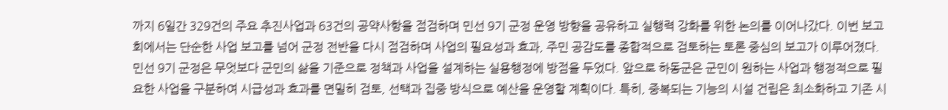까지 6일간 329건의 주요 추진사업과 63건의 공약사항을 점검하며 민선 9기 군정 운영 방향을 공유하고 실행력 강화를 위한 논의를 이어나갔다. 이번 보고회에서는 단순한 사업 보고를 넘어 군정 전반을 다시 점검하며 사업의 필요성과 효과, 주민 공감도를 종합적으로 검토하는 토론 중심의 보고가 이루어졌다. 민선 9기 군정은 무엇보다 군민의 삶을 기준으로 정책과 사업을 설계하는 실용행정에 방점을 두었다. 앞으로 하동군은 군민이 원하는 사업과 행정적으로 필요한 사업을 구분하여 시급성과 효과를 면밀히 검토, 선택과 집중 방식으로 예산을 운영할 계획이다. 특히, 중복되는 기능의 시설 건립은 최소화하고 기존 시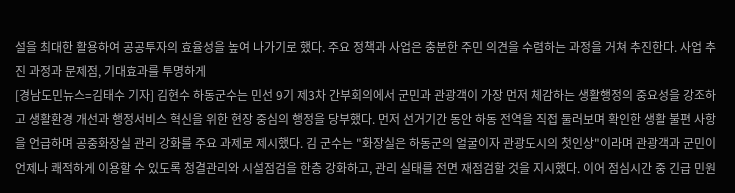설을 최대한 활용하여 공공투자의 효율성을 높여 나가기로 했다. 주요 정책과 사업은 충분한 주민 의견을 수렴하는 과정을 거쳐 추진한다. 사업 추진 과정과 문제점, 기대효과를 투명하게
[경남도민뉴스=김태수 기자] 김현수 하동군수는 민선 9기 제3차 간부회의에서 군민과 관광객이 가장 먼저 체감하는 생활행정의 중요성을 강조하고 생활환경 개선과 행정서비스 혁신을 위한 현장 중심의 행정을 당부했다. 먼저 선거기간 동안 하동 전역을 직접 둘러보며 확인한 생활 불편 사항을 언급하며 공중화장실 관리 강화를 주요 과제로 제시했다. 김 군수는 "화장실은 하동군의 얼굴이자 관광도시의 첫인상"이라며 관광객과 군민이 언제나 쾌적하게 이용할 수 있도록 청결관리와 시설점검을 한층 강화하고, 관리 실태를 전면 재점검할 것을 지시했다. 이어 점심시간 중 긴급 민원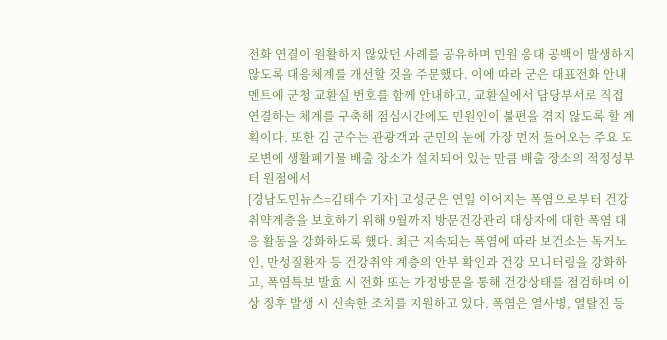전화 연결이 원활하지 않았던 사례를 공유하며 민원 응대 공백이 발생하지 않도록 대응체계를 개선할 것을 주문했다. 이에 따라 군은 대표전화 안내멘트에 군청 교환실 번호를 함께 안내하고, 교환실에서 담당부서로 직접 연결하는 체계를 구축해 점심시간에도 민원인이 불편을 겪지 않도록 할 계획이다. 또한 김 군수는 관광객과 군민의 눈에 가장 먼저 들어오는 주요 도로변에 생활폐기물 배출 장소가 설치되어 있는 만큼 배출 장소의 적정성부터 원점에서
[경남도민뉴스=김태수 기자] 고성군은 연일 이어지는 폭염으로부터 건강취약계층을 보호하기 위해 9월까지 방문건강관리 대상자에 대한 폭염 대응 활동을 강화하도록 했다. 최근 지속되는 폭염에 따라 보건소는 독거노인, 만성질환자 등 건강취약 계층의 안부 확인과 건강 모니터링을 강화하고, 폭염특보 발효 시 전화 또는 가정방문을 통해 건강상태를 점검하며 이상 징후 발생 시 신속한 조치를 지원하고 있다. 폭염은 열사병, 열탈진 등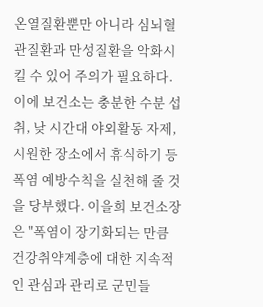온열질환뿐만 아니라 심뇌혈관질환과 만성질환을 악화시킬 수 있어 주의가 필요하다. 이에 보건소는 충분한 수분 섭취, 낮 시간대 야외활동 자제, 시원한 장소에서 휴식하기 등 폭염 예방수칙을 실천해 줄 것을 당부했다. 이을희 보건소장은 "폭염이 장기화되는 만큼 건강취약계층에 대한 지속적인 관심과 관리로 군민들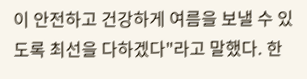이 안전하고 건강하게 여름을 보낼 수 있도록 최선을 다하겠다"라고 말했다. 한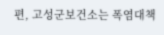편, 고성군보건소는 폭염대책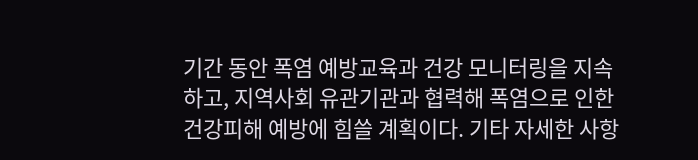기간 동안 폭염 예방교육과 건강 모니터링을 지속하고, 지역사회 유관기관과 협력해 폭염으로 인한 건강피해 예방에 힘쓸 계획이다. 기타 자세한 사항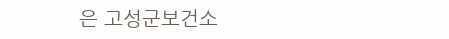은 고성군보건소